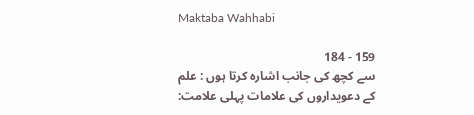Maktaba Wahhabi

159 - 184
سے کچھ کی جانب اشارہ کرتا ہوں : علم کے دعویداروں کی علامات پہلی علامت: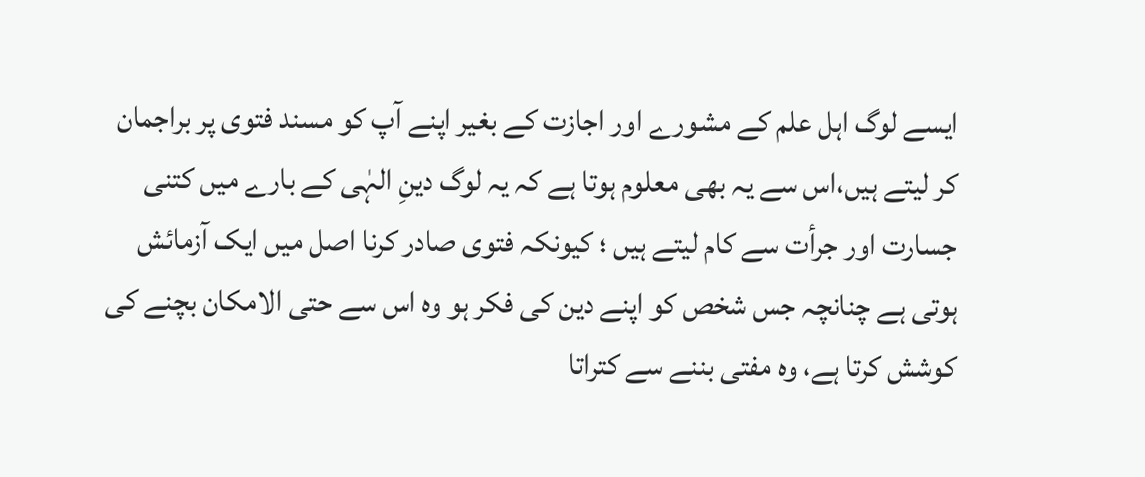ایسے لوگ اہل علم کے مشورے اور اجازت کے بغیر اپنے آپ کو مسند فتوی پر براجمان کر لیتے ہیں،اس سے یہ بھی معلوم ہوتا ہے کہ یہ لوگ دینِ الہٰی کے بارے میں کتنی جسارت اور جرأت سے کام لیتے ہیں ؛ کیونکہ فتوی صادر کرنا اصل میں ایک آزمائش ہوتی ہے چنانچہ جس شخص کو اپنے دین کی فکر ہو وہ اس سے حتی الامکان بچنے کی کوشش کرتا ہے، وہ مفتی بننے سے کتراتا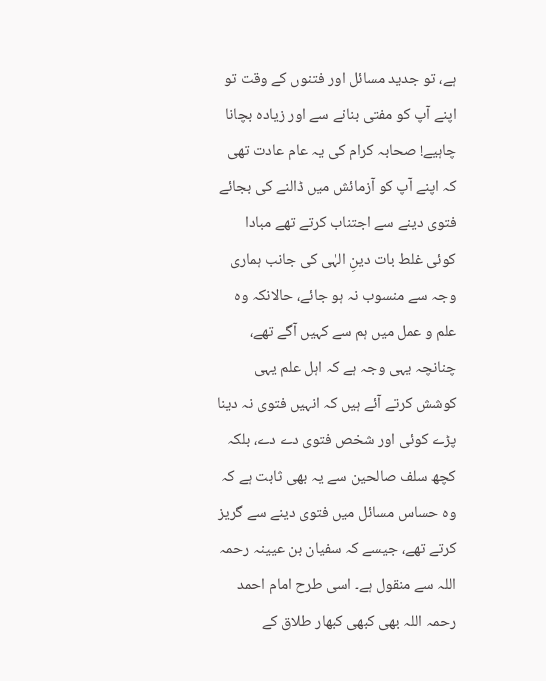ہے، تو جدید مسائل اور فتنوں کے وقت تو اپنے آپ کو مفتی بنانے سے اور زیادہ بچانا چاہیے! صحابہ کرام کی یہ عام عادت تھی کہ اپنے آپ کو آزمائش میں ڈالنے کی بجائے فتوی دینے سے اجتناب کرتے تھے مبادا کوئی غلط بات دینِ الہٰی کی جانب ہماری وجہ سے منسوب نہ ہو جائے، حالانکہ وہ علم و عمل میں ہم سے کہیں آگے تھے، چنانچہ یہی وجہ ہے کہ اہل علم یہی کوشش کرتے آئے ہیں کہ انہیں فتوی نہ دینا پڑے کوئی اور شخص فتوی دے دے، بلکہ کچھ سلف صالحین سے یہ بھی ثابت ہے کہ وہ حساس مسائل میں فتوی دینے سے گریز کرتے تھے، جیسے کہ سفیان بن عیینہ رحمہ اللہ سے منقول ہے۔ اسی طرح امام احمد رحمہ اللہ بھی کبھی کبھار طلاق کے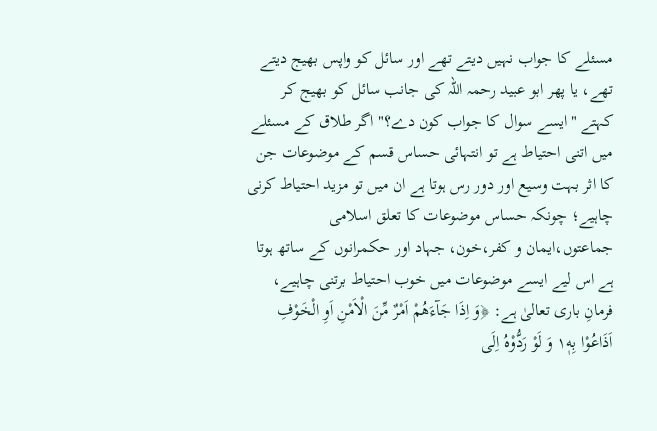مسئلے کا جواب نہیں دیتے تھے اور سائل کو واپس بھیج دیتے تھے، یا پھر ابو عبید رحمہ اللہ کی جانب سائل کو بھیج کر کہتے "ایسے سوال کا جواب کون دے؟" اگر طلاق کے مسئلے میں اتنی احتیاط ہے تو انتہائی حساس قسم کے موضوعات جن کا اثر بہت وسیع اور دور رس ہوتا ہے ان میں تو مزید احتیاط کرنی چاہیے؛ چونکہ حساس موضوعات کا تعلق اسلامی جماعتوں،ایمان و کفر،خون، جہاد اور حکمرانوں کے ساتھ ہوتا ہے اس لیے ایسے موضوعات میں خوب احتیاط برتنی چاہیے، فرمانِ باری تعالیٰ ہے: ﴿وَ اِذَا جَآءَهُمْ اَمْرٌ مِّنَ الْاَمْنِ اَوِ الْخَوْفِ اَذَاعُوْا بِهٖ١ وَ لَوْ رَدُّوْهُ اِلَى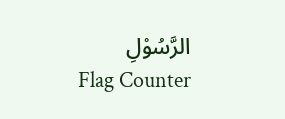الرَّسُوْلِ
Flag Counter